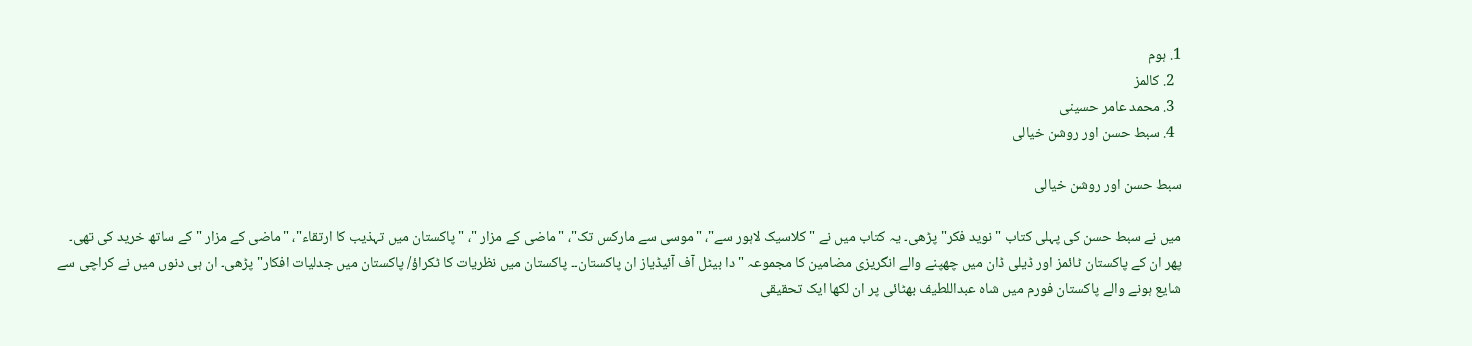1. ہوم
  2. کالمز
  3. محمد عامر حسینی
  4. سبط حسن اور روشن خیالی

سبط حسن اور روشن خیالی

میں نے سبط حسن کی پہلی کتاب "نوید فکر" پڑھی۔ یہ کتاب میں نے "کلاسیک لاہور سے"، "موسی سے مارکس تک"، "ماضی کے مزار "، "پاکستان میں تہذیب کا ارتقاء"، "ماضی کے مزار " کے ساتھ خرید کی تھی۔ پھر ان کے پاکستان ٹائمز اور ڈیلی ڈان میں چھپنے والے انگریزی مضامین کا مجموعہ "دا بیٹل آف آئیڈیاز ان پاکستان۔۔ پاکستان میں نظریات کا ٹکراؤ/ پاکستان میں جدلیات افکار" پڑھی۔ ان ہی دنوں میں نے کراچی سے شایع ہونے والے پاکستان فورم میں شاہ عبداللطیف بھٹائی پر ان لکھا ایک تحقیقی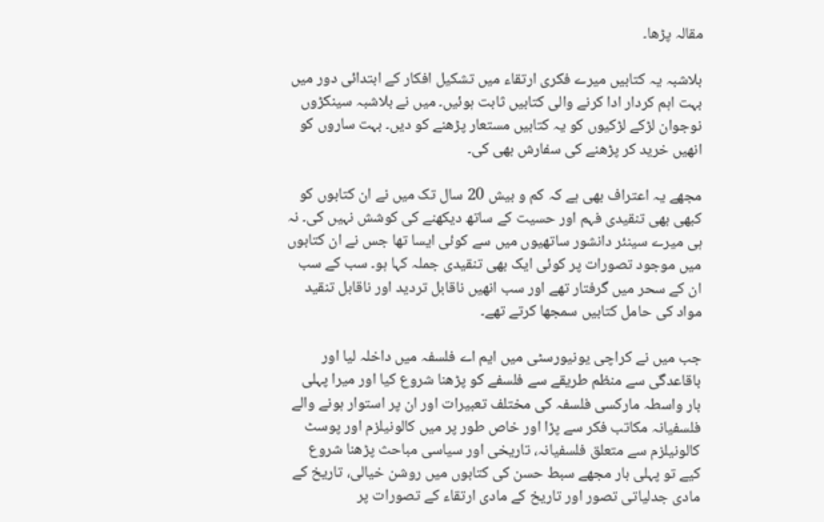مقالہ پڑھا۔

بلاشبہ یہ کتابیں میرے فکری ارتقاء میں تشکیل افکار کے ابتدائی دور میں بہت اہم کردار ادا کرنے والی کتابیں ثابت ہوئیں۔ میں نے بلاشبہ سینکڑوں نوجوان لڑکے لڑکیوں کو یہ کتابیں مستعار پڑھنے کو دیں۔ بہت ساروں کو انھیں خرید کر پڑھنے کی سفارش بھی کی۔

مجھے یہ اعتراف بھی ہے کہ کم و بیش 20 سال تک میں نے ان کتابوں کو کبھی بھی تنقیدی فہم اور حسیت کے ساتھ دیکھنے کی کوشش نہیں کی۔ نہ ہی میرے سینئر دانشور ساتھیوں میں سے کوئی ایسا تھا جس نے ان کتابوں میں موجود تصورات پر کوئی ایک بھی تنقیدی جملہ کہا ہو۔ سب کے سب ان کے سحر میں گرفتار تھے اور سب انھیں ناقابل تردید اور ناقابل تنقید مواد کی حامل کتابیں سمجھا کرتے تھے۔

جب میں نے کراچی یونیورسٹی میں ایم اے فلسفہ میں داخلہ لیا اور باقاعدگی سے منظم طریقے سے فلسفے کو پڑھنا شروع کیا اور میرا پہلی بار واسطہ مارکسی فلسفہ کی مختلف تعبیرات اور ان پر استوار ہونے والے فلسفیانہ مکاتب فکر سے پڑا اور خاص طور پر میں کالونیلزم اور پوسٹ کالونیلزم سے متعلق فلسفیانہ، تاریخی اور سیاسی مباحث پڑھنا شروع کیے تو پہلی بار مجھے سبط حسن کی کتابوں میں روشن خیالی، تاریخ کے مادی جدلیاتی تصور اور تاریخ کے مادی ارتقاء کے تصورات پر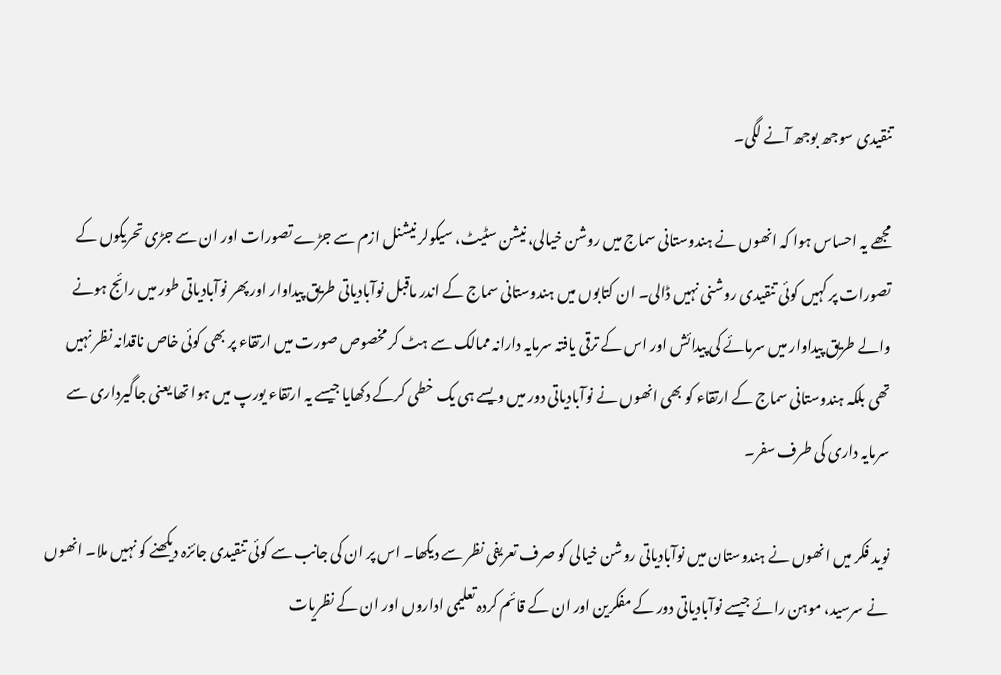تنقیدی سوجھ بوجھ آنے لگی۔

مجھے یہ احساس ہوا کہ انھوں نے ہندوستانی سماج میں روشن خیالی، نیشن سٹیٹ، سیکولر نیشنل ازم سے جڑے تصورات اور ان سے جڑی تحریکوں کے تصورات پر کہیں کوئی تنقیدی روشنی نہیں ڈالی۔ ان کتابوں میں ہندوستانی سماج کے اندر ماقبل نوآبادیاتی طریق پیداوار اور پھر نوآبادیاتی طور میں رائج ہونے والے طریق پیداوار میں سرمائے کی پیدائش اور اس کے ترقی یافتہ سرمایہ دارانہ ممالک سے ہٹ کر مخصوص صورت میں ارتقاء پر بھی کوئی خاص ناقدانہ نظر نہیں تھی بلکہ ہندوستانی سماج کے ارتقاء کو بھی انھوں نے نوآبادیاتی دور میں ویسے ہی یک خطی کرکے دکھایا جیسے یہ ارتقاء یورپ میں ہوا تھا یعنی جاگیرداری سے سرمایہ داری کی طرف سفر۔

نوید فکر میں انھوں نے ہندوستان میں نوآبادیاتی روشن خیالی کو صرف تعریفی نظر سے دیکھا۔ اس پر ان کی جانب سے کوئی تنقیدی جائزہ دیکھنے کو نہیں ملا۔ انھوں نے سرسید، موہن رائے جیسے نوآبادیاتی دور کے مفکرین اور ان کے قائم کردہ تعلیمی اداروں اور ان کے نظریات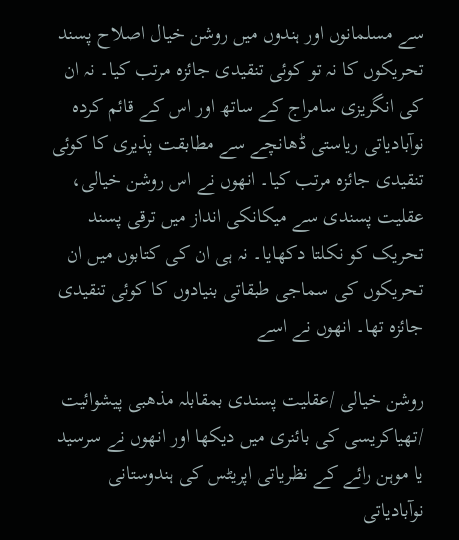سے مسلمانوں اور ہندوں میں روشن خیال اصلاح پسند تحریکوں کا نہ تو کوئی تنقیدی جائزہ مرتب کیا۔ نہ ان کی انگریزی سامراج کے ساتھ اور اس کے قائم کردہ نوآبادیاتی ریاستی ڈھانچے سے مطابقت پذیری کا کوئی تنقیدی جائزہ مرتب کیا۔ انھوں نے اس روشن خیالی، عقلیت پسندی سے میکانکی انداز میں ترقی پسند تحریک کو نکلتا دکھایا۔ نہ ہی ان کی کتابوں میں ان تحریکوں کی سماجی طبقاتی بنیادوں کا کوئی تنقیدی جائزہ تھا۔ انھوں نے اسے

روشن خیالی /عقلیت پسندی بمقابلہ مذھبی پیشوائیت /تھیاکریسی کی بائنری میں دیکھا اور انھوں نے سرسید یا موہن رائے کے نظریاتی اپریٹس کی ہندوستانی نوآبادیاتی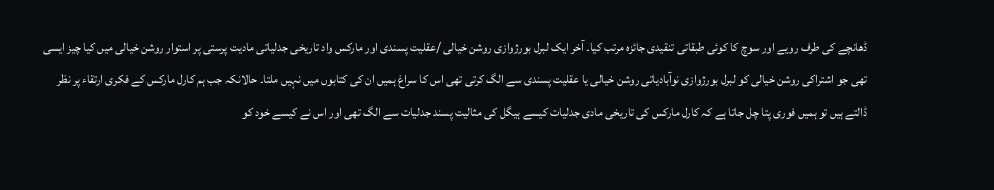ڈھانچے کی طرف رویے اور سوچ کا کوئی طبقاتی تنقیدی جائزہ مرتب کیا۔ آخر ایک لبرل بورژوازی روشن خیالی /عقلیت پسندی اور مارکس واد تاریخی جدلیاتی مادیت پرستی پر استوار روشن خیالی میں کیا چیز ایسی تھی جو اشتراکی روشن خیالی کو لبرل بورژوازی نوآبادیاتی روشن خیالی یا عقلیت پسندی سے الگ کرتی تھی اس کا سراغ ہمیں ان کی کتابوں میں نہیں ملتا۔ حالانکہ جب ہم کارل مارکس کے فکری ارتقاء پر نظر ڈالتے ہیں تو ہمیں فوری پتا چل جاتا ہے کہ کارل مارکس کی تاریخی مادی جدلیات کیسے ہیگل کی مثالیت پسند جدلیات سے الگ تھی اور اس نے کیسے خود کو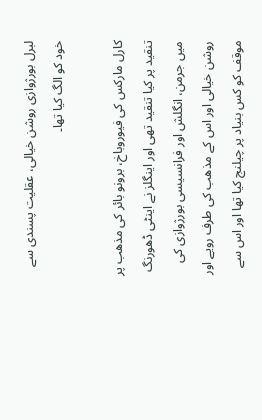لبرل بورژوازی روشن خیالی، عقلیت پسندی سے خود کو الگ کیا تھا۔

کارل مارکس کی فیوروباخ، برونو بائر کی مذھب پر تنقید پر کیا تنقید تھی اور اینگلز نے اینٹی ڈھورنگ میں جرمن، انگلش اور فرانسیسی بورژوازی کی روشن خیالی اور اس کے مذھب کی طرف رویے اور موقف کو کس بنیاد پر چیلنج کیا تھا اور اس سے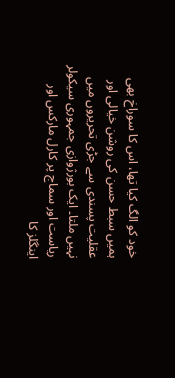خود کو الگ کیا تھا، اس کا سوراخ بھی ہمیں سبط حسن کی روشن خیالی اور عقلیت پسندی سے جڑی تحریروں میں نہیں ملتا۔ ایک بورژوازی جمہوری سیکولر ریاست اور سماج پر کارل مارکس اور اینگلز کا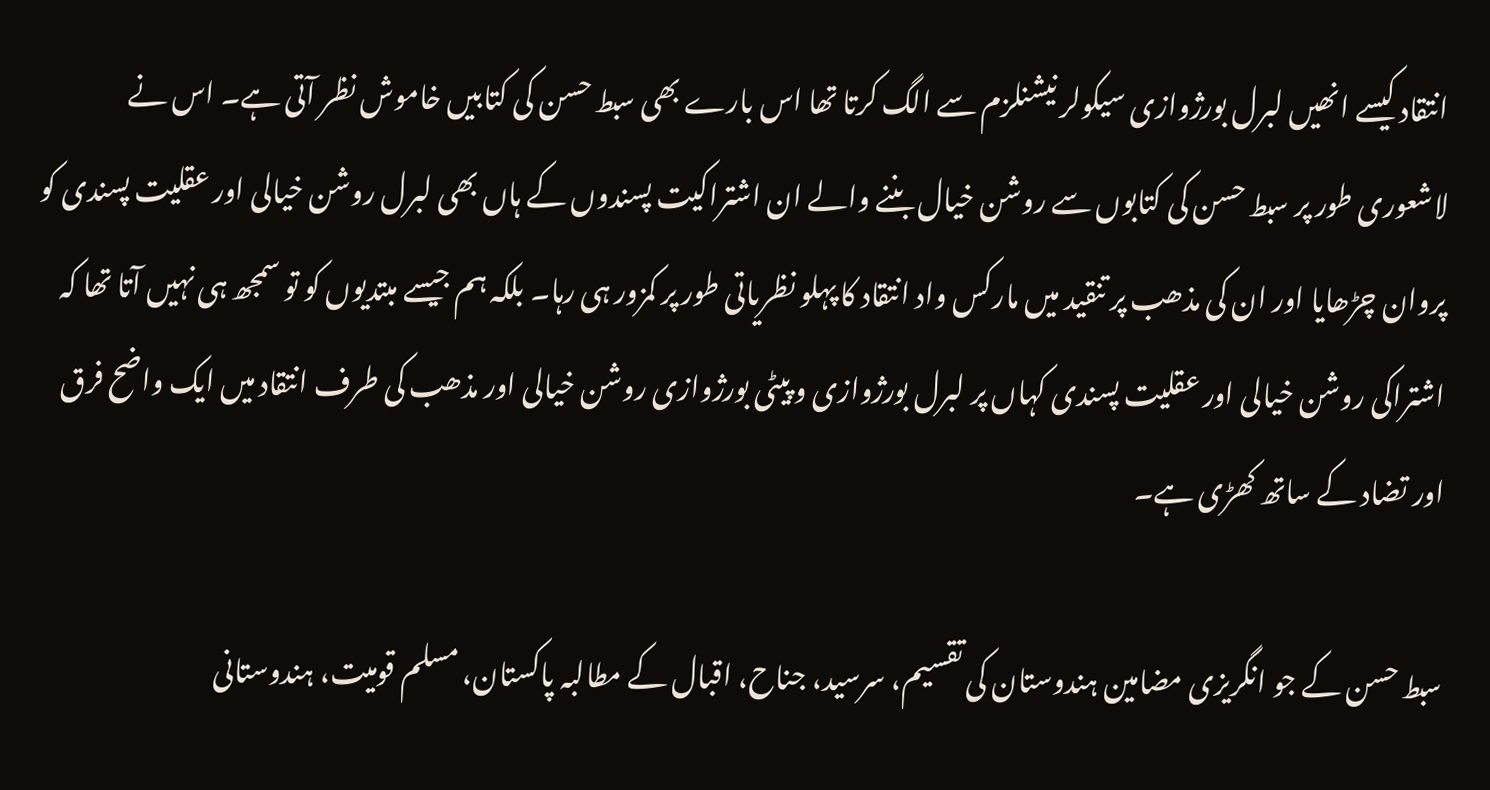انتقاد کیسے انھیں لبرل بورژوازی سیکولر نیشنلزم سے الگ کرتا تھا اس بارے بھی سبط حسن کی کتابیں خاموش نظر آتی ہے۔ اس نے لاشعوری طور پر سبط حسن کی کتابوں سے روشن خیال بننے والے ان اشتراکیت پسندوں کے ہاں بھی لبرل روشن خیالی اور عقلیت پسندی کو پروان چڑھایا اور ان کی مذھب پر تنقید میں مارکس واد انتقاد کا پہلو نظریاتی طور پر کمزور ہی رہا۔ بلکہ ہم جیسے مبتدیوں کو تو سمجھ ہی نہیں آتا تھا کہ اشتراکی روشن خیالی اور عقلیت پسندی کہاں پر لبرل بورژوازی و پیٹی بورژوازی روشن خیالی اور مذھب کی طرف انتقاد میں ایک واضح فرق اور تضاد کے ساتھ کھڑی ہے۔

سبط حسن کے جو انگریزی مضامین ہندوستان کی تقسیم، سرسید، جناح، اقبال کے مطالبہ پاکستان، مسلم قومیت، ہندوستانی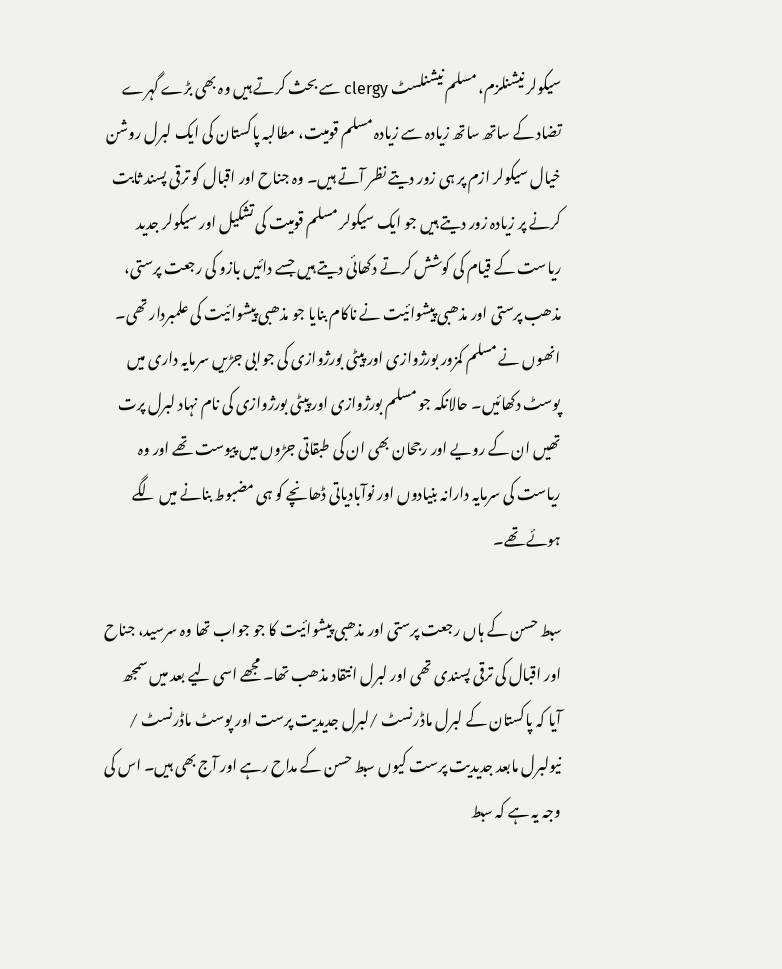سیکولر نیشنلزم، مسلم نیشنلسٹ clergy سے بحث کرتے ہیں وہ بھی بڑے گہرے تضاد کے ساتھ ساتھ زیادہ سے زیادہ مسلم قومیت، مطالبہ پاکستان کی ایک لبرل روشن خیال سیکولر ازم پر ہی زور دیتے نظر آتے ہیں۔ وہ جناح اور اقبال کو ترقی پسند ثابت کرنے پر زیادہ زور دیتے ہیں جو ایک سیکولر مسلم قومیت کی تشکیل اور سیکولر جدید ریاست کے قیام کی کوشش کرتے دکھائی دیتے ہیں جسے دائیں بازو کی رجعت پرستی، مذھب پرستی اور مذھبی پیشوائیت نے ناکام بنایا جو مذھبی پیشوائیت کی علمبردار تھی۔ انھوں نے مسلم کمزور بورژوازی اور پیٹی بورژوازی کی جوابی جڑیں سرمایہ داری میں پوسٹ دکھائیں۔ حالانکہ جو مسلم بورژوازی اور پیٹی بورژوازی کی نام نہاد لبرل پرت تھیں ان کے رویے اور رجحان بھی ان کی طبقاتی جڑوں میں پیوست تھے اور وہ ریاست کی سرمایہ دارانہ بنیادوں اور نوآبادیاتی ڈھانچے کو ہی مضبوط بنانے میں لگے ہوئے تھے۔

سبط حسن کے ہاں رجعت پرستی اور مذھبی پیشوائیت کا جو جواب تھا وہ سرسید، جناح اور اقبال کی ترقی پسندی تھی اور لبرل انتقاد مذھب تھا۔ مجھے اسی لیے بعد میں سمجھ آیا کہ پاکستان کے لبرل ماڈرنسٹ /لبرل جدیدیت پرست اور پوسٹ ماڈرنسٹ / نیولبرل مابعد جدیدیت پرست کیوں سبط حسن کے مداح رہے اور آج بھی ہیں۔ اس کی وجہ یہ ہے کہ سبط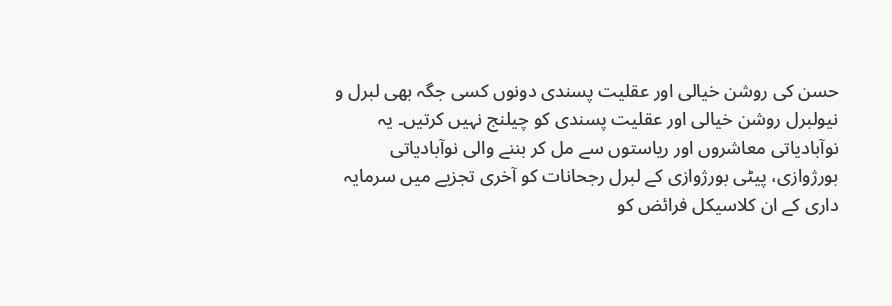حسن کی روشن خیالی اور عقلیت پسندی دونوں کسی جگہ بھی لبرل و نیولبرل روشن خیالی اور عقلیت پسندی کو چیلنج نہیں کرتیں۔ یہ نوآبادیاتی معاشروں اور ریاستوں سے مل کر بننے والی نوآبادیاتی بورژوازی، پیٹی بورژوازی کے لبرل رجحانات کو آخری تجزیے میں سرمایہ داری کے ان کلاسیکل فرائض کو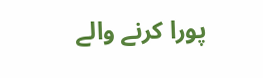پورا کرنے والے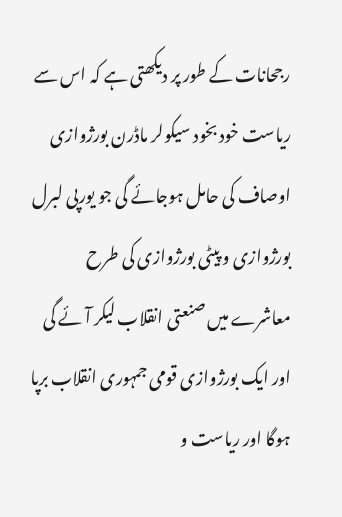رجحانات کے طور پر دیکھتی ہے کہ اس سے ریاست خود بخود سیکولر ماڈرن بورژوازی اوصاف کی حامل ہوجائے گی جو یورپی لبرل بورژوازی و پیٹی بورژوازی کی طرح معاشرے میں صنعتی انقلاب لیکر آئے گی اور ایک بورژوازی قومی جمہوری انقلاب برپا ہوگا اور ریاست و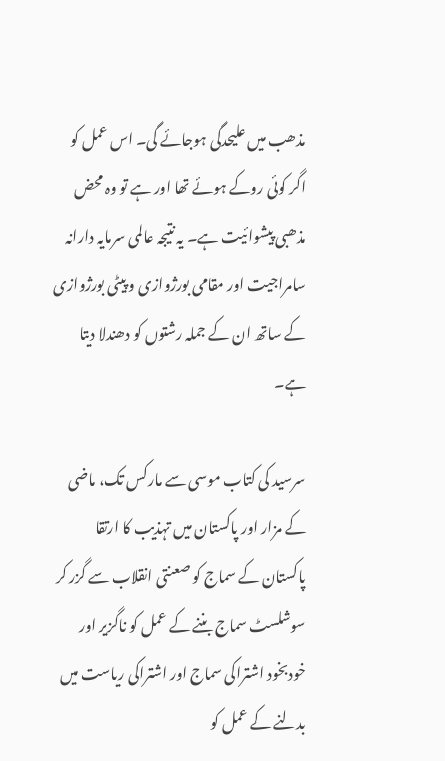مذھب میں علیحدگی ہوجائے گی۔ اس عمل کو اگر کوئی روکے ہوئے تھا اور ہے تو وہ محض مذھبی پیشوائیت ہے۔ یہ نتیجہ عالمی سرمایہ دارانہ سامراجیت اور مقامی بورژوازی و پیٹی بورژوازی کے ساتھ ان کے جملہ رشتوں کو دھندلا دیتا ہے۔

سرسید کی کتاب موسی سے مارکس تک، ماضی کے مزار اور پاکستان میں تہذیب کا ارتقا پاکستان کے سماج کو صعنتی انقلاب سے گزر کر سوشلسٹ سماج بننے کے عمل کو ناگزیر اور خودبخود اشتراکی سماج اور اشتراکی ریاست میں بدلنے کے عمل کو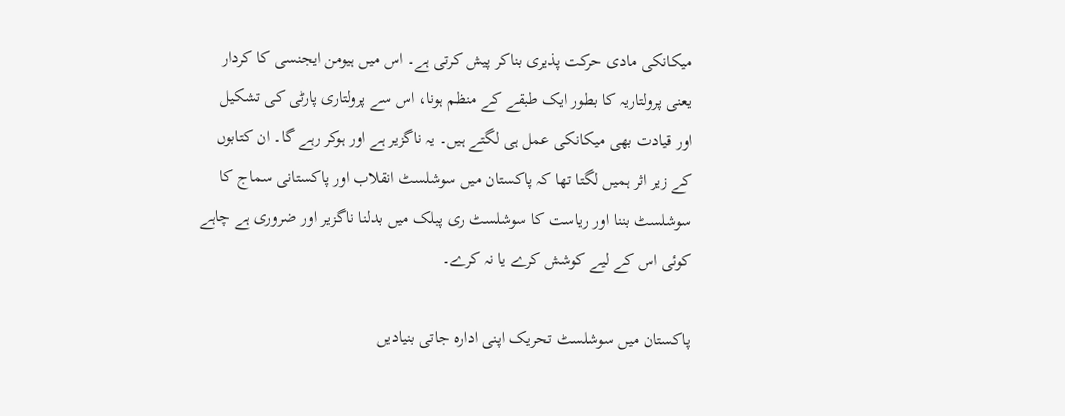میکانکی مادی حرکت پذیری بناکر پیش کرتی ہے۔ اس میں ہیومن ایجنسی کا کردار یعنی پرولتاریہ کا بطور ایک طبقے کے منظم ہونا، اس سے پرولتاری پارٹی کی تشکیل اور قیادت بھی میکانکی عمل ہی لگتے ہیں۔ یہ ناگزیر ہے اور ہوکر رہے گا۔ ان کتابوں کے زیر اثر ہمیں لگتا تھا کہ پاکستان میں سوشلسٹ انقلاب اور پاکستانی سماج کا سوشلسٹ بننا اور ریاست کا سوشلسٹ ری پبلک میں بدلنا ناگزیر اور ضروری ہے چاہے کوئی اس کے لیے کوشش کرے یا نہ کرے۔

پاکستان میں سوشلسٹ تحریک اپنی ادارہ جاتی بنیادیں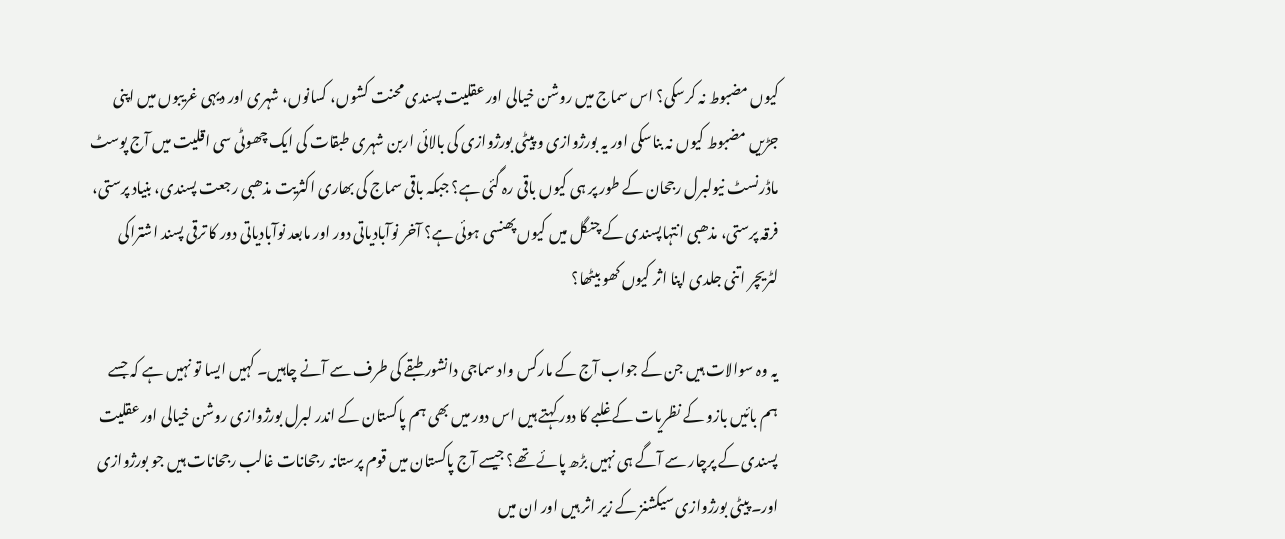کیوں مضبوط نہ کرسکی؟ اس سماج میں روشن خیالی اور عقلیت پسندی محنت کشوں، کسانوں، شہری اور دیہی غریبوں میں اپنی جڑیں مضبوط کیوں نہ بناسکی اور یہ بورژوازی و پیٹی بورژوازی کی بالائی اربن شہری طبقات کی ایک چھوٹی سی اقلیت میں آج پوسٹ ماڈرنسٹ نیولبرل رجحان کے طور پر ہی کیوں باقی رہ گئی ہے؟ جبکہ باقی سماج کی بھاری اکثریت مذھبی رجعت پسندی، بنیاد پرستی، فرقہ پرستی، مذھبی انتہاپسندی کے چنگل میں کیوں پھنسی ہوئی ہے؟ آخر نوآبادیاتی دور اور مابعد نوآبادیاتی دور کا ترقی پسند اشتراکی لٹریچر اتنی جلدی اپنا اثر کیوں کھو بیٹھا؟

یہ وہ سوالات ہیں جن کے جواب آج کے مارکس واد سماجی دانشور طبقے کی طرف سے آنے چاہیں۔ کہیں ایسا تو نہیں ہے کہ جسے ہم بائیں بازو کے نظریات کے غلبے کا دور کہتے ہیں اس دور میں بھی ہم پاکستان کے اندر لبرل بورژوازی روشن خیالی اور عقلیت پسندی کے پرچار سے آگے ہی نہیں بڑھ پائے تھے؟ جیسے آج پاکستان میں قوم پرستانہ رجحانات غالب رجحانات ہیں جو بورژوازی اور۔ پیٹی بورژوازی سیکشنز کے زیر اثر ہیں اور ان میں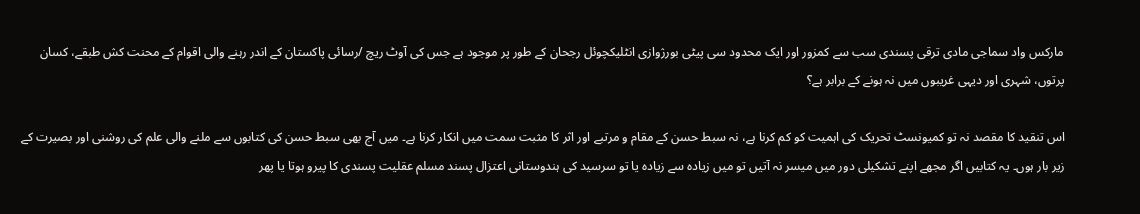مارکس واد سماجی مادی ترقی پسندی سب سے کمزور اور ایک محدود سی پیٹی بورژوازی انٹلیکچوئل رجحان کے طور پر موجود ہے جس کی آوٹ ریچ /رسائی پاکستان کے اندر رہنے والی اقوام کے محنت کش طبقے، کسان پرتوں، شہری اور دیہی غریبوں میں نہ ہونے کے برابر ہے؟

اس تنقید کا مقصد نہ تو کمیونسٹ تحریک کی اہمیت کو کم کرنا ہے، نہ سبط حسن کے مقام و مرتبے اور اثر کا مثبت سمت میں انکار کرنا ہے۔ میں آج بھی سبط حسن کی کتابوں سے ملنے والی علم کی روشنی اور بصیرت کے زیر بار ہوں۔ یہ کتابیں اگر مجھے اپنے تشکیلی دور میں میسر نہ آتیں تو میں زیادہ سے زیادہ یا تو سرسید کی ہندوستانی اعتزال پسند مسلم عقلیت پسندی کا پیرو ہوتا یا پھر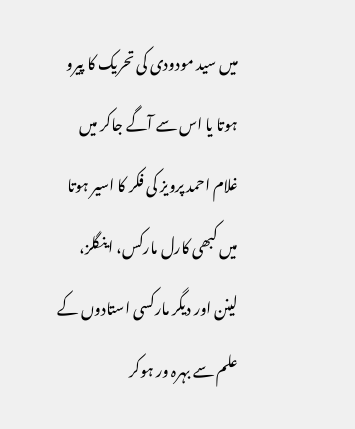میں سید مودودی کی تحریک کا پیرو ہوتا یا اس سے آگے جاکر میں غلام احمد پرویز کی فکر کا اسیر ہوتا میں کبھی کارل مارکس، اینگلز، لینن اور دیگر مارکسی استادوں کے علم سے بہرہ ور ہوکر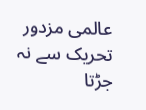عالمی مزدور تحریک سے نہ جڑتا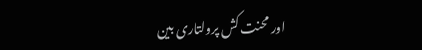اور محنت کش پرولتاری بین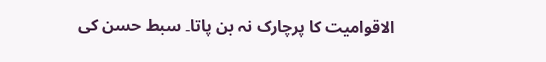الاقوامیت کا پرچارک نہ بن پاتا۔ سبط حسن کی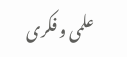علمی و فکری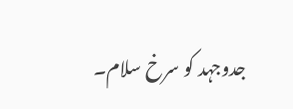جدوجہد کو سرخ سلام۔